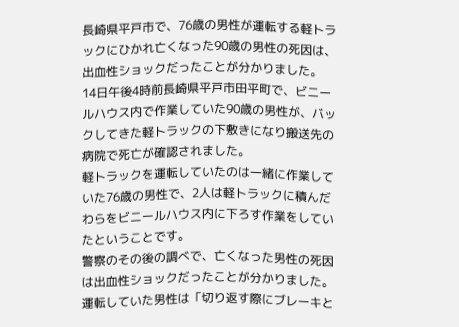長崎県平戸市で、76歳の男性が運転する軽トラックにひかれ亡くなった90歳の男性の死因は、出血性ショックだったことが分かりました。
14日午後4時前長崎県平戸市田平町で、ビニールハウス内で作業していた90歳の男性が、バックしてきた軽トラックの下敷きになり搬送先の病院で死亡が確認されました。
軽トラックを運転していたのは一緒に作業していた76歳の男性で、2人は軽トラックに積んだわらをビニールハウス内に下ろす作業をしていたということです。
警察のその後の調べで、亡くなった男性の死因は出血性ショックだったことが分かりました。
運転していた男性は「切り返す際にブレーキと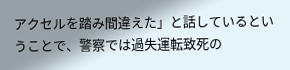アクセルを踏み間違えた」と話しているということで、警察では過失運転致死の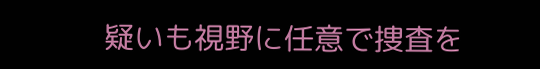疑いも視野に任意で捜査を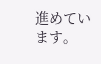進めています。